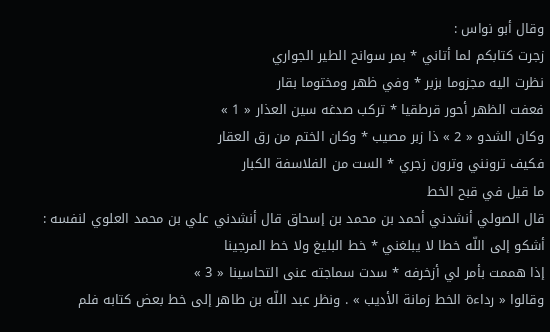وقال أبو نواس :
زجرت كتابكم لما أتاني * بمر سوانح الطير الجواري
نظرت اليه مجزوما بزبر * وفي ظهر ومختوما بقار
فعفت الظهر أحور قرطقيا * تركب صدغه سين العذار « 1 »
وكان الشدو « 2 » ذا زبر مصيب * وكان الختم من رق العقار
فكيف ترونني وترون زجري * الست من الفلاسفة الكبار
ما قيل في قبح الخط
قال الصولي أنشدني أحمد بن محمد بن إسحاق قال أنشدني علي بن محمد العلوي لنفسه :
أشكو إلى اللّه خطا لا يبلغني * خط البليغ ولا خط المرجينا
إذا هممت بأمر لي أزخرفه * سدت سماجته عنى التحاسينا « 3 »
وقالوا « رداءة الخط زمانة الأديب » . ونظر عبد اللّه بن طاهر إلى خط بعض كتابه فلم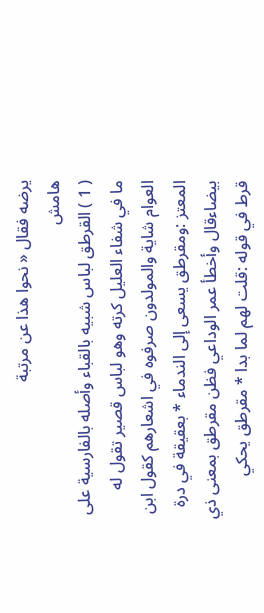يرضه فقال « نحوا هذا عن مرتبة
هامش
( 1 ) القرطق لباس شبيه بالقباء وأصله بالفارسية على ما في شفاء العليل كرته وهو لباس قصير تقول له العوام شاية والمولدون صرفوه في اشعارهم كقول ابن المعتز :ومقرطق يسعى إلى الندماء * بعقيقة في درة بيضاءقال وأخطأ عمر الوداعي فظن مقرطق بمعنى ذي قرط في قوله :قلت لهم لما بدا * مقرطق يحكي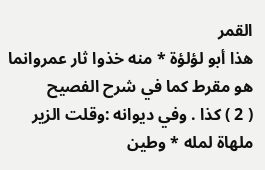القمر
هذا أبو لؤلؤة * منه خذوا ثار عمروانما هو مقرط كما في شرح الفصيح
( 2 ) كذا . وفي ديوانه :وقلت الزير ملهاة لمله * وطين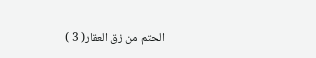الحتم من زق العقار( 3 )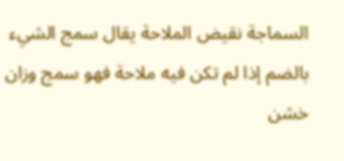السماجة نقيض الملاحة يقال سمج الشيء بالضم إذا لم تكن فيه ملاحة فهو سمج وزان خشن